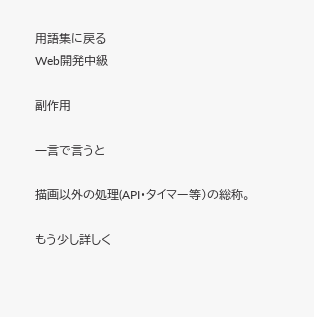用語集に戻る
Web開発中級

副作用

一言で言うと

描画以外の処理(API・タイマー等)の総称。

もう少し詳しく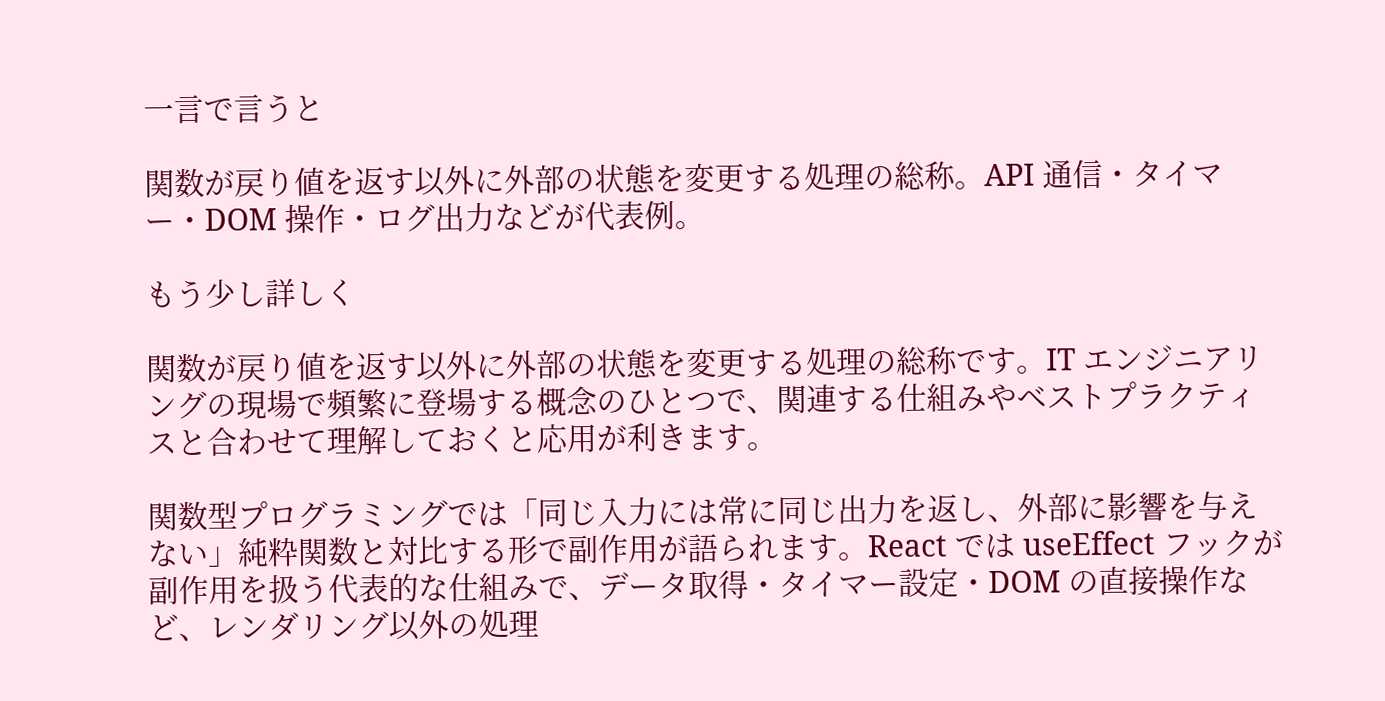一言で言うと

関数が戻り値を返す以外に外部の状態を変更する処理の総称。API 通信・タイマー・DOM 操作・ログ出力などが代表例。

もう少し詳しく

関数が戻り値を返す以外に外部の状態を変更する処理の総称です。IT エンジニアリングの現場で頻繁に登場する概念のひとつで、関連する仕組みやベストプラクティスと合わせて理解しておくと応用が利きます。

関数型プログラミングでは「同じ入力には常に同じ出力を返し、外部に影響を与えない」純粋関数と対比する形で副作用が語られます。React では useEffect フックが副作用を扱う代表的な仕組みで、データ取得・タイマー設定・DOM の直接操作など、レンダリング以外の処理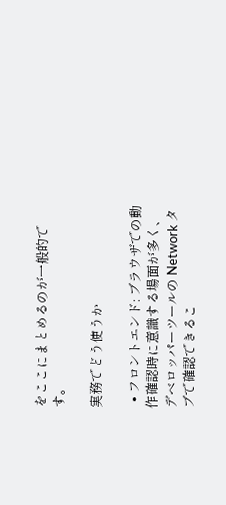をここにまとめるのが一般的です。

実務でどう使うか

  • フロントエンド: ブラウザでの動作確認時に意識する場面が多く、デベロッパーツールの Network タブで確認できるこ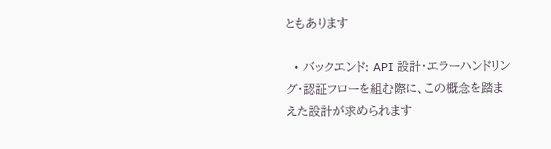ともあります

  • バックエンド: API 設計・エラーハンドリング・認証フローを組む際に、この概念を踏まえた設計が求められます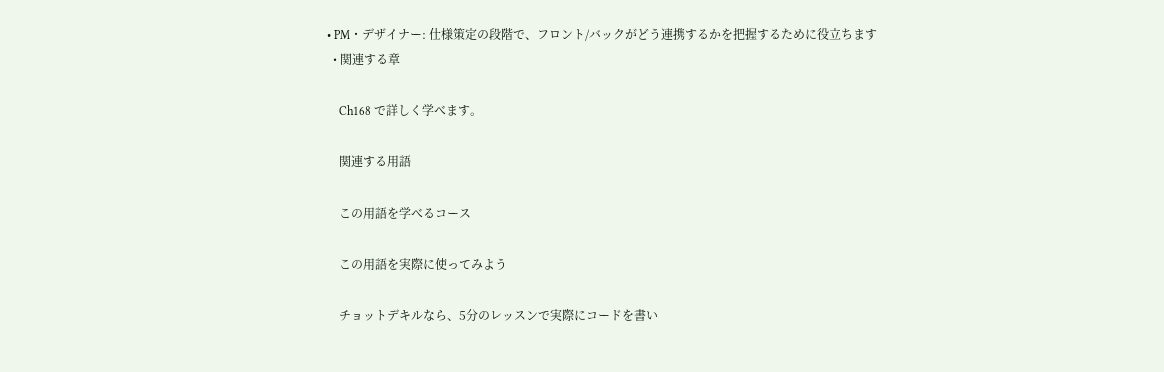• PM・デザイナー: 仕様策定の段階で、フロント/バックがどう連携するかを把握するために役立ちます
  • 関連する章

    Ch168 で詳しく学べます。

    関連する用語

    この用語を学べるコース

    この用語を実際に使ってみよう

    チョットデキルなら、5分のレッスンで実際にコードを書い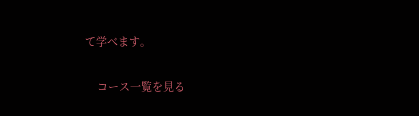て学べます。

    コース一覧を見る